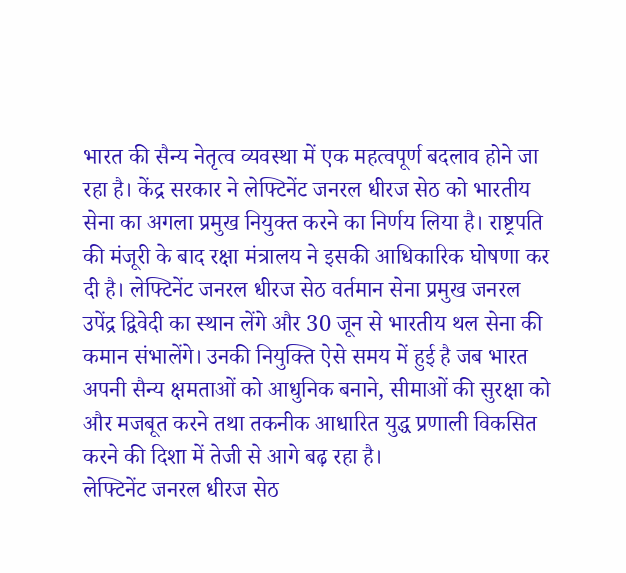भारत की सैन्य नेतृत्व व्यवस्था में एक महत्वपूर्ण बदलाव होने जा रहा है। केंद्र सरकार ने लेफ्टिनेंट जनरल धीरज सेठ को भारतीय सेना का अगला प्रमुख नियुक्त करने का निर्णय लिया है। राष्ट्रपति की मंजूरी के बाद रक्षा मंत्रालय ने इसकी आधिकारिक घोषणा कर दी है। लेफ्टिनेंट जनरल धीरज सेठ वर्तमान सेना प्रमुख जनरल उपेंद्र द्विवेदी का स्थान लेंगे और 30 जून से भारतीय थल सेना की कमान संभालेंगे। उनकी नियुक्ति ऐसे समय में हुई है जब भारत अपनी सैन्य क्षमताओं को आधुनिक बनाने, सीमाओं की सुरक्षा को और मजबूत करने तथा तकनीक आधारित युद्ध प्रणाली विकसित करने की दिशा में तेजी से आगे बढ़ रहा है।
लेफ्टिनेंट जनरल धीरज सेठ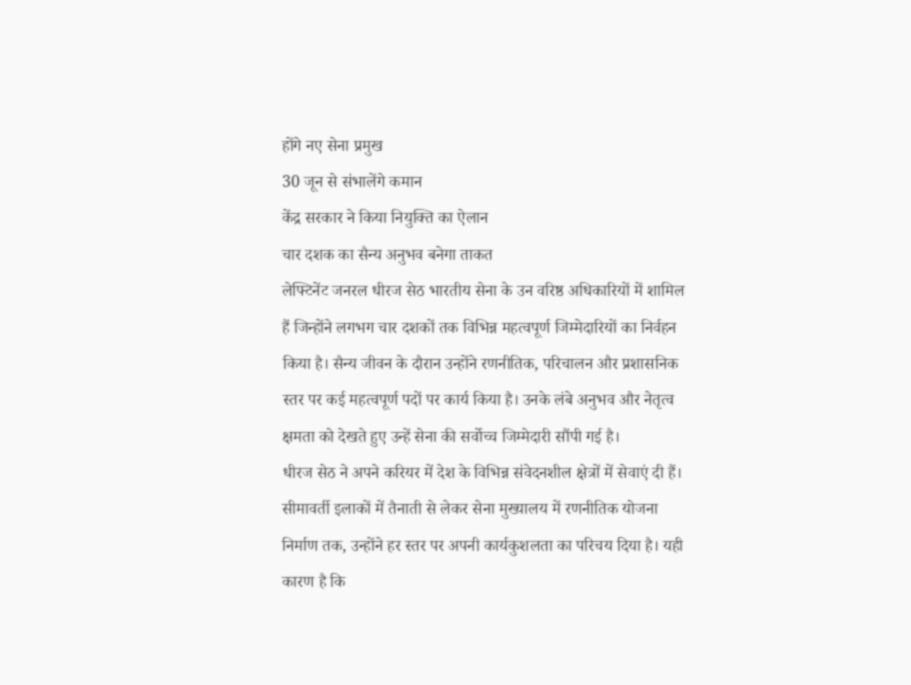होंगे नए सेना प्रमुख
30 जून से संभालेंगे कमान
केंद्र सरकार ने किया नियुक्ति का ऐलान
चार दशक का सैन्य अनुभव बनेगा ताकत
लेफ्टिनेंट जनरल धीरज सेठ भारतीय सेना के उन वरिष्ठ अधिकारियों में शामिल हैं जिन्होंने लगभग चार दशकों तक विभिन्न महत्वपूर्ण जिम्मेदारियों का निर्वहन किया है। सैन्य जीवन के दौरान उन्होंने रणनीतिक, परिचालन और प्रशासनिक स्तर पर कई महत्वपूर्ण पदों पर कार्य किया है। उनके लंबे अनुभव और नेतृत्व क्षमता को देखते हुए उन्हें सेना की सर्वोच्च जिम्मेदारी सौंपी गई है।
धीरज सेठ ने अपने करियर में देश के विभिन्न संवेदनशील क्षेत्रों में सेवाएं दी हैं। सीमावर्ती इलाकों में तैनाती से लेकर सेना मुख्यालय में रणनीतिक योजना निर्माण तक, उन्होंने हर स्तर पर अपनी कार्यकुशलता का परिचय दिया है। यही कारण है कि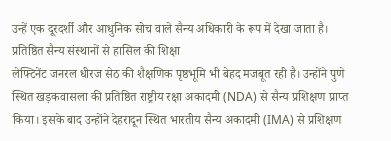उन्हें एक दूरदर्शी और आधुनिक सोच वाले सैन्य अधिकारी के रूप में देखा जाता है।
प्रतिष्ठित सैन्य संस्थानों से हासिल की शिक्षा
लेफ्टिनेंट जनरल धीरज सेठ की शैक्षणिक पृष्ठभूमि भी बेहद मजबूत रही है। उन्होंने पुणे स्थित खड़कवासला की प्रतिष्ठित राष्ट्रीय रक्षा अकादमी (NDA) से सैन्य प्रशिक्षण प्राप्त किया। इसके बाद उन्होंने देहरादून स्थित भारतीय सैन्य अकादमी (IMA) से प्रशिक्षण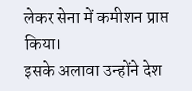लेकर सेना में कमीशन प्राप्त किया।
इसके अलावा उन्होंने देश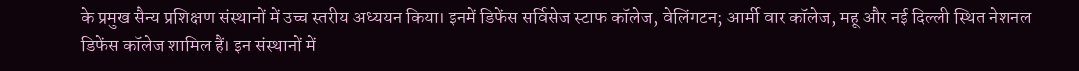के प्रमुख सैन्य प्रशिक्षण संस्थानों में उच्च स्तरीय अध्ययन किया। इनमें डिफेंस सर्विसेज स्टाफ कॉलेज, वेलिंगटन; आर्मी वार कॉलेज, महू और नई दिल्ली स्थित नेशनल डिफेंस कॉलेज शामिल हैं। इन संस्थानों में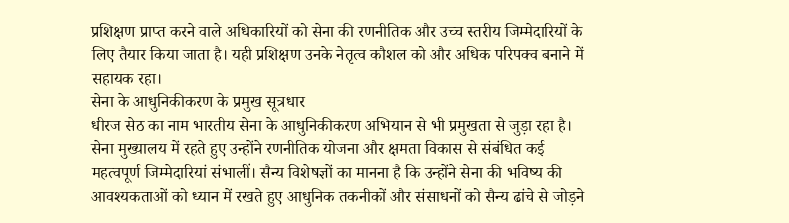प्रशिक्षण प्राप्त करने वाले अधिकारियों को सेना की रणनीतिक और उच्च स्तरीय जिम्मेदारियों के लिए तैयार किया जाता है। यही प्रशिक्षण उनके नेतृत्व कौशल को और अधिक परिपक्व बनाने में सहायक रहा।
सेना के आधुनिकीकरण के प्रमुख सूत्रधार
धीरज सेठ का नाम भारतीय सेना के आधुनिकीकरण अभियान से भी प्रमुखता से जुड़ा रहा है। सेना मुख्यालय में रहते हुए उन्होंने रणनीतिक योजना और क्षमता विकास से संबंधित कई महत्वपूर्ण जिम्मेदारियां संभालीं। सैन्य विशेषज्ञों का मानना है कि उन्होंने सेना की भविष्य की आवश्यकताओं को ध्यान में रखते हुए आधुनिक तकनीकों और संसाधनों को सैन्य ढांचे से जोड़ने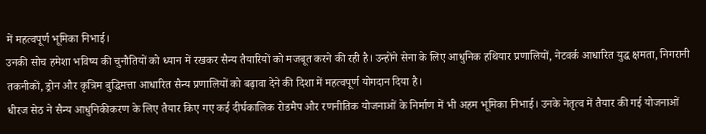में महत्वपूर्ण भूमिका निभाई।
उनकी सोच हमेशा भविष्य की चुनौतियों को ध्यान में रखकर सैन्य तैयारियों को मजबूत करने की रही है। उन्होंने सेना के लिए आधुनिक हथियार प्रणालियों, नेटवर्क आधारित युद्ध क्षमता, निगरानी तकनीकों, ड्रोन और कृत्रिम बुद्धिमत्ता आधारित सैन्य प्रणालियों को बढ़ावा देने की दिशा में महत्वपूर्ण योगदान दिया है।
धीरज सेठ ने सैन्य आधुनिकीकरण के लिए तैयार किए गए कई दीर्घकालिक रोडमैप और रणनीतिक योजनाओं के निर्माण में भी अहम भूमिका निभाई। उनके नेतृत्व में तैयार की गई योजनाओं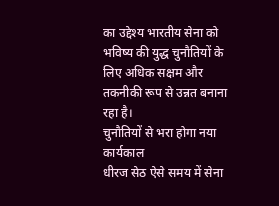का उद्देश्य भारतीय सेना को भविष्य की युद्ध चुनौतियों के लिए अधिक सक्षम और तकनीकी रूप से उन्नत बनाना रहा है।
चुनौतियों से भरा होगा नया कार्यकाल
धीरज सेठ ऐसे समय में सेना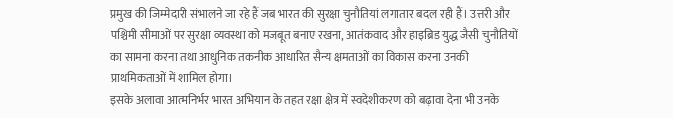प्रमुख की जिम्मेदारी संभालने जा रहे हैं जब भारत की सुरक्षा चुनौतियां लगातार बदल रही हैं। उत्तरी और पश्चिमी सीमाओं पर सुरक्षा व्यवस्था को मजबूत बनाए रखना, आतंकवाद और हाइब्रिड युद्ध जैसी चुनौतियों का सामना करना तथा आधुनिक तकनीक आधारित सैन्य क्षमताओं का विकास करना उनकी प्राथमिकताओं में शामिल होगा।
इसके अलावा आत्मनिर्भर भारत अभियान के तहत रक्षा क्षेत्र में स्वदेशीकरण को बढ़ावा देना भी उनके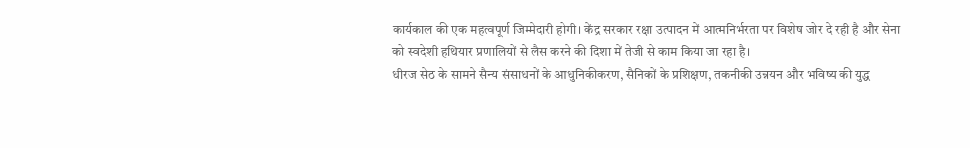कार्यकाल की एक महत्वपूर्ण जिम्मेदारी होगी। केंद्र सरकार रक्षा उत्पादन में आत्मनिर्भरता पर विशेष जोर दे रही है और सेना को स्वदेशी हथियार प्रणालियों से लैस करने की दिशा में तेजी से काम किया जा रहा है।
धीरज सेठ के सामने सैन्य संसाधनों के आधुनिकीकरण, सैनिकों के प्रशिक्षण, तकनीकी उन्नयन और भविष्य की युद्ध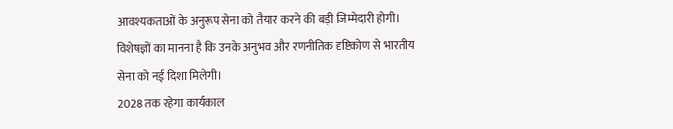आवश्यकताओं के अनुरूप सेना को तैयार करने की बड़ी जिम्मेदारी होगी। विशेषज्ञों का मानना है कि उनके अनुभव और रणनीतिक दृष्टिकोण से भारतीय सेना को नई दिशा मिलेगी।
2028 तक रहेगा कार्यकाल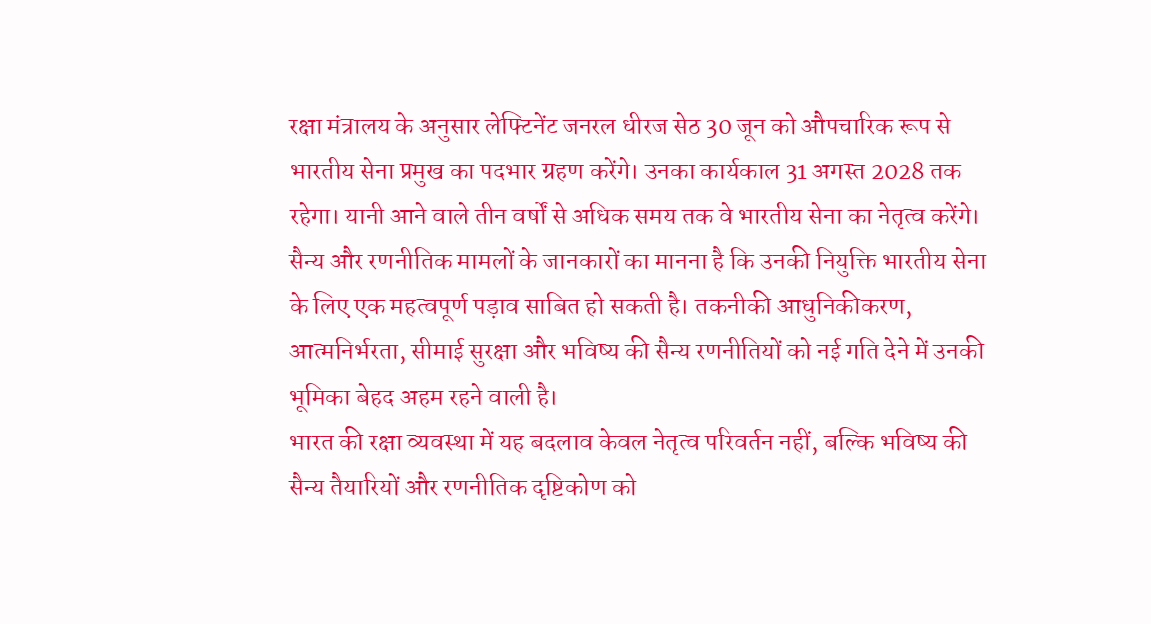रक्षा मंत्रालय के अनुसार लेफ्टिनेंट जनरल धीरज सेठ 30 जून को औपचारिक रूप से भारतीय सेना प्रमुख का पदभार ग्रहण करेंगे। उनका कार्यकाल 31 अगस्त 2028 तक रहेगा। यानी आने वाले तीन वर्षों से अधिक समय तक वे भारतीय सेना का नेतृत्व करेंगे।
सैन्य और रणनीतिक मामलों के जानकारों का मानना है कि उनकी नियुक्ति भारतीय सेना के लिए एक महत्वपूर्ण पड़ाव साबित हो सकती है। तकनीकी आधुनिकीकरण, आत्मनिर्भरता, सीमाई सुरक्षा और भविष्य की सैन्य रणनीतियों को नई गति देने में उनकी भूमिका बेहद अहम रहने वाली है।
भारत की रक्षा व्यवस्था में यह बदलाव केवल नेतृत्व परिवर्तन नहीं, बल्कि भविष्य की सैन्य तैयारियों और रणनीतिक दृष्टिकोण को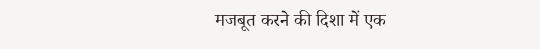मजबूत करने की दिशा में एक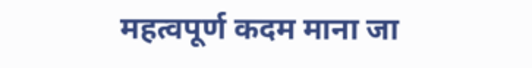महत्वपूर्ण कदम माना जा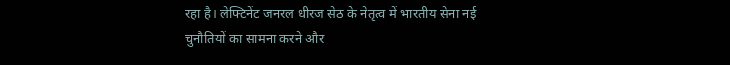रहा है। लेफ्टिनेंट जनरल धीरज सेठ के नेतृत्व में भारतीय सेना नई चुनौतियों का सामना करने और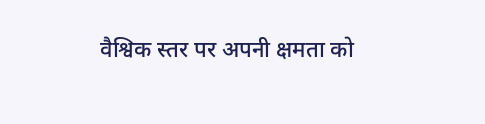वैश्विक स्तर पर अपनी क्षमता को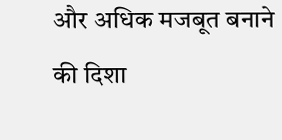और अधिक मजबूत बनाने की दिशा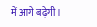में आगे बढ़ेगी।